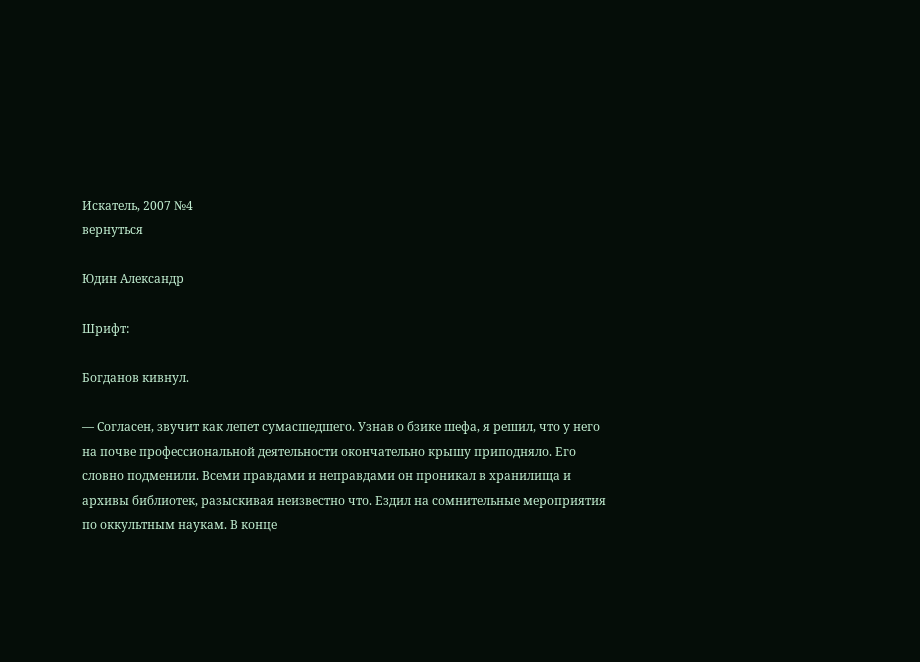Искатель, 2007 №4
вернуться

Юдин Александр

Шрифт:

Богданов кивнул.

— Согласен, звучит как лепет сумасшедшего. Узнав о бзике шефа, я решил, что у него на почве профессиональной деятельности окончательно крышу приподняло. Его словно подменили. Всеми правдами и неправдами он проникал в хранилища и архивы библиотек, разыскивая неизвестно что. Ездил на сомнительные мероприятия по оккультным наукам. В конце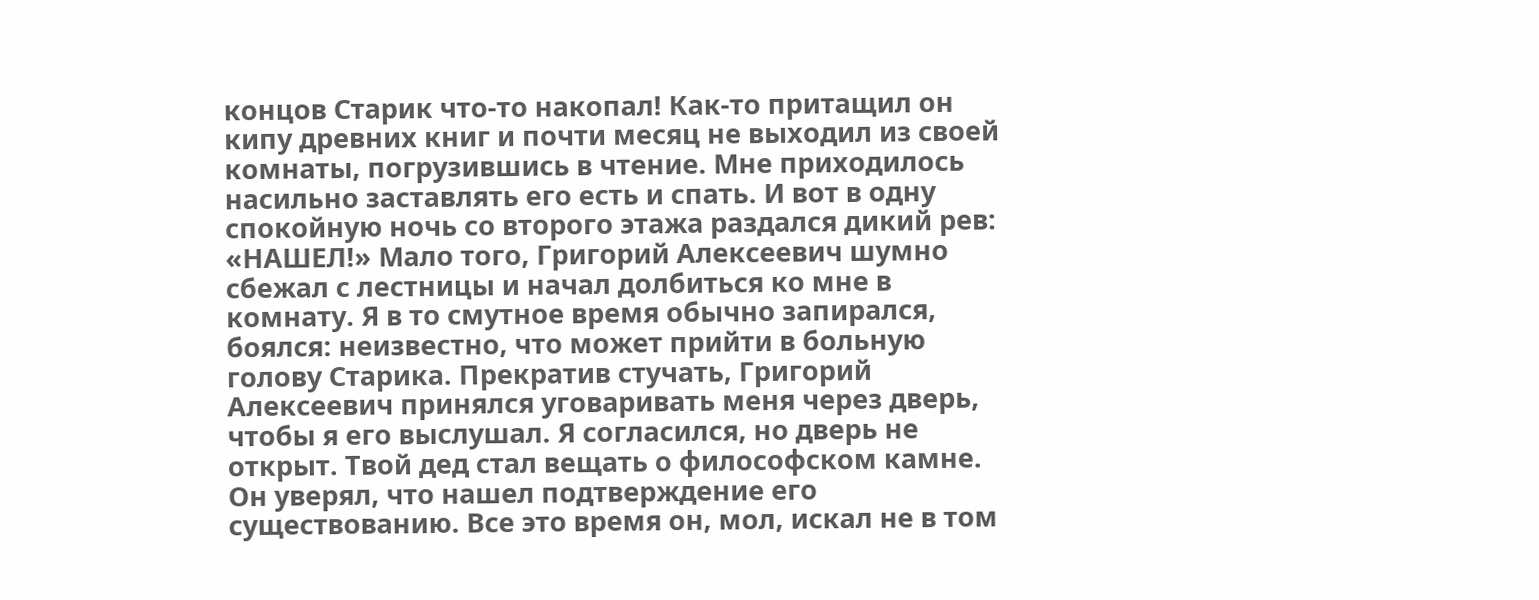концов Старик что-то накопал! Как-то притащил он кипу древних книг и почти месяц не выходил из своей комнаты, погрузившись в чтение. Мне приходилось насильно заставлять его есть и спать. И вот в одну спокойную ночь со второго этажа раздался дикий рев: «НАШЕЛ!» Мало того, Григорий Алексеевич шумно сбежал с лестницы и начал долбиться ко мне в комнату. Я в то смутное время обычно запирался, боялся: неизвестно, что может прийти в больную голову Старика. Прекратив стучать, Григорий Алексеевич принялся уговаривать меня через дверь, чтобы я его выслушал. Я согласился, но дверь не открыт. Твой дед стал вещать о философском камне. Он уверял, что нашел подтверждение его существованию. Все это время он, мол, искал не в том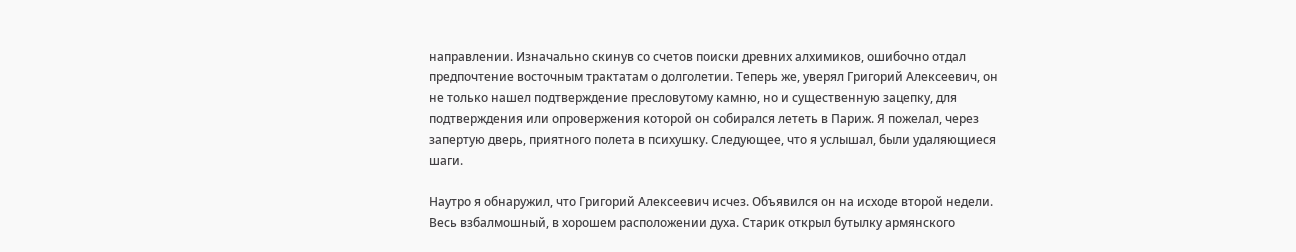направлении. Изначально скинув со счетов поиски древних алхимиков, ошибочно отдал предпочтение восточным трактатам о долголетии. Теперь же, уверял Григорий Алексеевич, он не только нашел подтверждение пресловутому камню, но и существенную зацепку, для подтверждения или опровержения которой он собирался лететь в Париж. Я пожелал, через запертую дверь, приятного полета в психушку. Следующее, что я услышал, были удаляющиеся шаги.

Наутро я обнаружил, что Григорий Алексеевич исчез. Объявился он на исходе второй недели. Весь взбалмошный, в хорошем расположении духа. Старик открыл бутылку армянского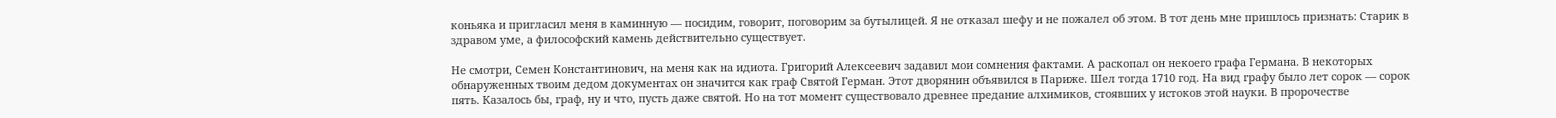коньяка и пригласил меня в каминную — посидим, говорит, поговорим за бутылицей. Я не отказал шефу и не пожалел об этом. В тот день мне пришлось признать: Старик в здравом уме, а философский камень действительно существует.

Не смотри, Семен Константинович, на меня как на идиота. Григорий Алексеевич задавил мои сомнения фактами. А раскопал он некоего графа Германа. В некоторых обнаруженных твоим дедом документах он значится как граф Святой Герман. Этот дворянин объявился в Париже. Шел тогда 1710 год. На вид графу было лет сорок — сорок пять. Казалось бы, граф, ну и что, пусть даже святой. Но на тот момент существовало древнее предание алхимиков, стоявших у истоков этой науки. В пророчестве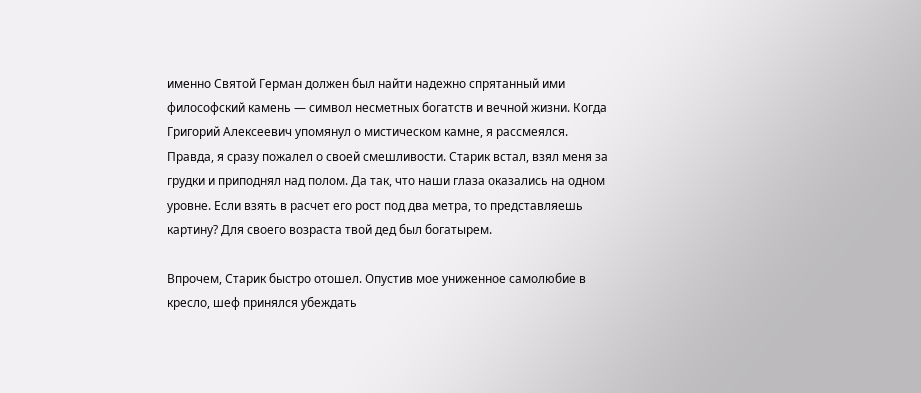именно Святой Герман должен был найти надежно спрятанный ими философский камень — символ несметных богатств и вечной жизни. Когда Григорий Алексеевич упомянул о мистическом камне, я рассмеялся. Правда, я сразу пожалел о своей смешливости. Старик встал, взял меня за грудки и приподнял над полом. Да так, что наши глаза оказались на одном уровне. Если взять в расчет его рост под два метра, то представляешь картину? Для своего возраста твой дед был богатырем.

Впрочем, Старик быстро отошел. Опустив мое униженное самолюбие в кресло, шеф принялся убеждать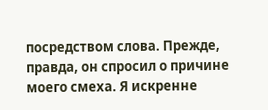посредством слова. Прежде, правда, он спросил о причине моего смеха. Я искренне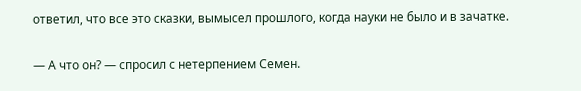ответил, что все это сказки, вымысел прошлого, когда науки не было и в зачатке.

— А что он? — спросил с нетерпением Семен.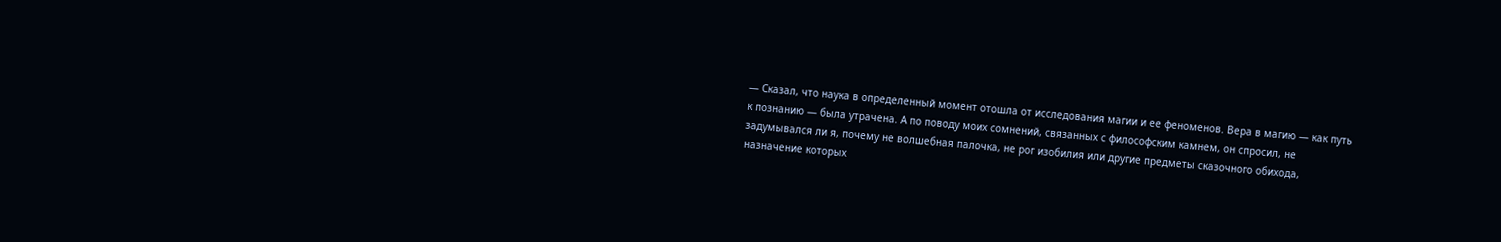— Сказал, что наука в определенный момент отошла от исследования магии и ее феноменов. Вера в магию — как путь к познанию — была утрачена. А по поводу моих сомнений, связанных с философским камнем, он спросил, не задумывался ли я, почему не волшебная палочка, не рог изобилия или другие предметы сказочного обихода, назначение которых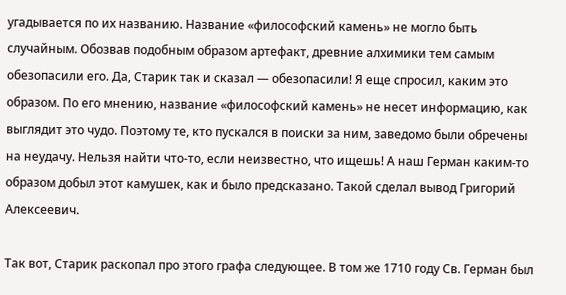угадывается по их названию. Название «философский камень» не могло быть случайным. Обозвав подобным образом артефакт, древние алхимики тем самым обезопасили его. Да, Старик так и сказал — обезопасили! Я еще спросил, каким это образом. По его мнению, название «философский камень» не несет информацию, как выглядит это чудо. Поэтому те, кто пускался в поиски за ним, заведомо были обречены на неудачу. Нельзя найти что-то, если неизвестно, что ищешь! А наш Герман каким-то образом добыл этот камушек, как и было предсказано. Такой сделал вывод Григорий Алексеевич.

Так вот, Старик раскопал про этого графа следующее. В том же 1710 году Св. Герман был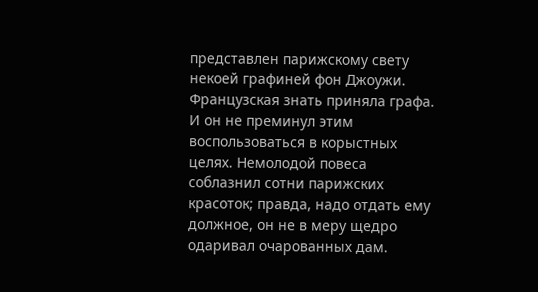представлен парижскому свету некоей графиней фон Джоужи. Французская знать приняла графа. И он не преминул этим воспользоваться в корыстных целях. Немолодой повеса соблазнил сотни парижских красоток; правда, надо отдать ему должное, он не в меру щедро одаривал очарованных дам.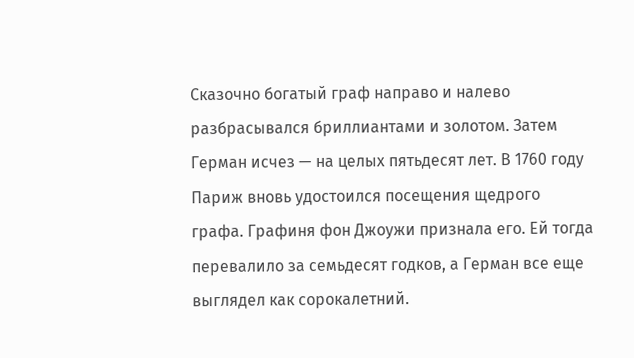Сказочно богатый граф направо и налево разбрасывался бриллиантами и золотом. Затем Герман исчез — на целых пятьдесят лет. В 1760 году Париж вновь удостоился посещения щедрого графа. Графиня фон Джоужи признала его. Ей тогда перевалило за семьдесят годков, а Герман все еще выглядел как сорокалетний.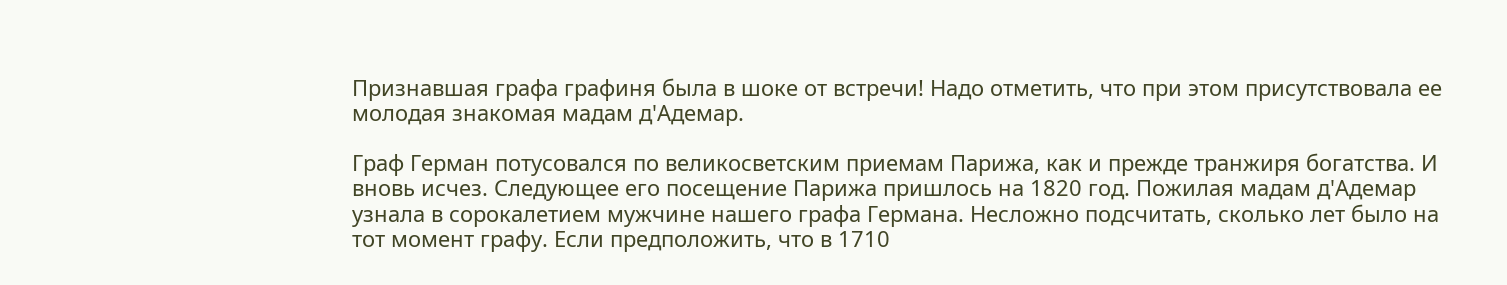Признавшая графа графиня была в шоке от встречи! Надо отметить, что при этом присутствовала ее молодая знакомая мадам д'Адемар.

Граф Герман потусовался по великосветским приемам Парижа, как и прежде транжиря богатства. И вновь исчез. Следующее его посещение Парижа пришлось на 1820 год. Пожилая мадам д'Адемар узнала в сорокалетием мужчине нашего графа Германа. Несложно подсчитать, сколько лет было на тот момент графу. Если предположить, что в 1710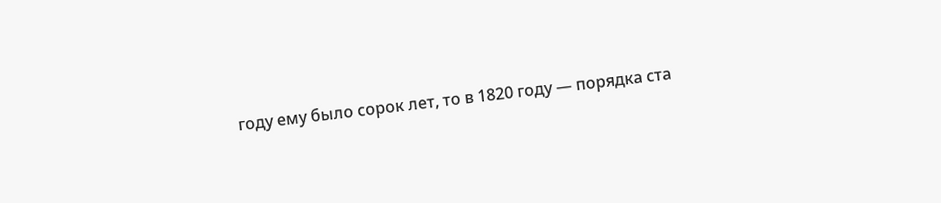году ему было сорок лет, то в 1820 году — порядка ста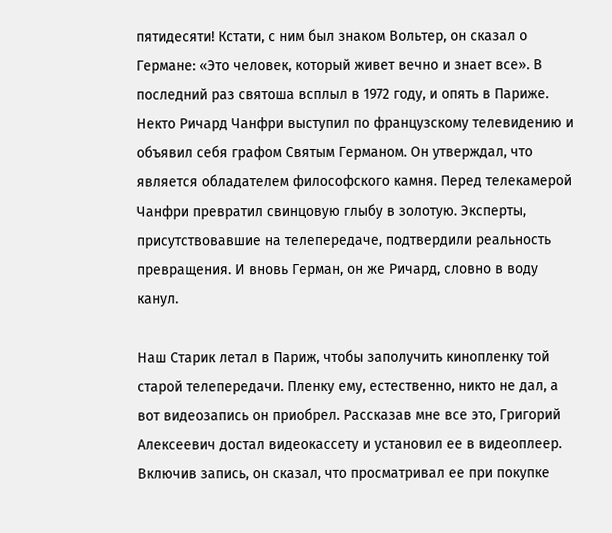пятидесяти! Кстати, с ним был знаком Вольтер, он сказал о Германе: «Это человек, который живет вечно и знает все». В последний раз святоша всплыл в 1972 году, и опять в Париже. Некто Ричард Чанфри выступил по французскому телевидению и объявил себя графом Святым Германом. Он утверждал, что является обладателем философского камня. Перед телекамерой Чанфри превратил свинцовую глыбу в золотую. Эксперты, присутствовавшие на телепередаче, подтвердили реальность превращения. И вновь Герман, он же Ричард, словно в воду канул.

Наш Старик летал в Париж, чтобы заполучить кинопленку той старой телепередачи. Пленку ему, естественно, никто не дал, а вот видеозапись он приобрел. Рассказав мне все это, Григорий Алексеевич достал видеокассету и установил ее в видеоплеер. Включив запись, он сказал, что просматривал ее при покупке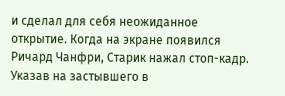и сделал для себя неожиданное открытие. Когда на экране появился Ричард Чанфри, Старик нажал стоп-кадр. Указав на застывшего в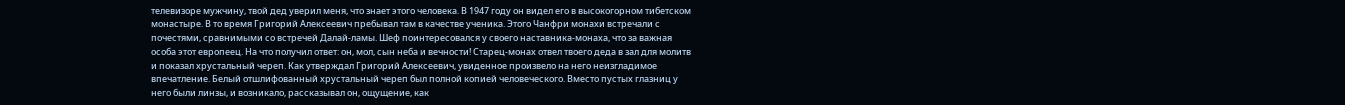телевизоре мужчину, твой дед уверил меня, что знает этого человека. В 1947 году он видел его в высокогорном тибетском монастыре. В то время Григорий Алексеевич пребывал там в качестве ученика. Этого Чанфри монахи встречали с почестями, сравнимыми со встречей Далай-ламы. Шеф поинтересовался у своего наставника-монаха, что за важная особа этот европеец. На что получил ответ: он, мол, сын неба и вечности! Старец-монах отвел твоего деда в зал для молитв и показал хрустальный череп. Как утверждал Григорий Алексеевич, увиденное произвело на него неизгладимое впечатление. Белый отшлифованный хрустальный череп был полной копией человеческого. Вместо пустых глазниц у него были линзы, и возникало, рассказывал он, ощущение, как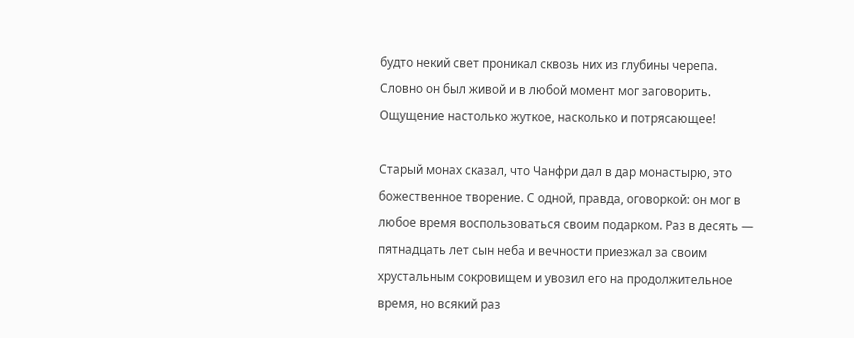будто некий свет проникал сквозь них из глубины черепа. Словно он был живой и в любой момент мог заговорить. Ощущение настолько жуткое, насколько и потрясающее!

Старый монах сказал, что Чанфри дал в дар монастырю, это божественное творение. С одной, правда, оговоркой: он мог в любое время воспользоваться своим подарком. Раз в десять — пятнадцать лет сын неба и вечности приезжал за своим хрустальным сокровищем и увозил его на продолжительное время, но всякий раз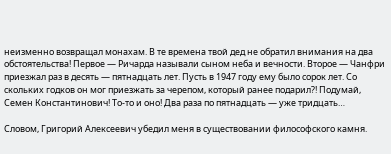неизменно возвращал монахам. В те времена твой дед не обратил внимания на два обстоятельства! Первое — Ричарда называли сыном неба и вечности. Второе — Чанфри приезжал раз в десять — пятнадцать лет. Пусть в 1947 году ему было сорок лет. Со скольких годков он мог приезжать за черепом, который ранее подарил?! Подумай, Семен Константинович! То-то и оно! Два раза по пятнадцать — уже тридцать…

Словом, Григорий Алексеевич убедил меня в существовании философского камня.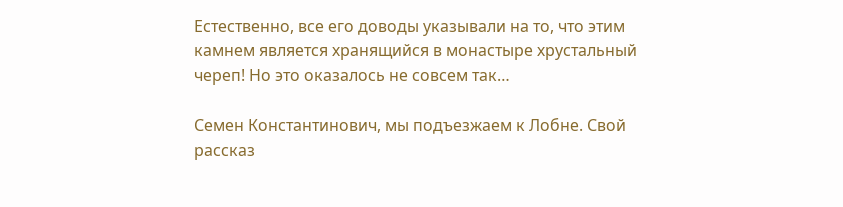Естественно, все его доводы указывали на то, что этим камнем является хранящийся в монастыре хрустальный череп! Но это оказалось не совсем так…

Семен Константинович, мы подъезжаем к Лобне. Свой рассказ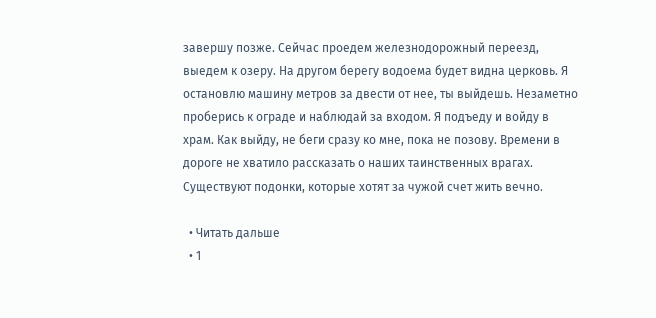завершу позже. Сейчас проедем железнодорожный переезд, выедем к озеру. На другом берегу водоема будет видна церковь. Я остановлю машину метров за двести от нее, ты выйдешь. Незаметно проберись к ограде и наблюдай за входом. Я подъеду и войду в храм. Как выйду, не беги сразу ко мне, пока не позову. Времени в дороге не хватило рассказать о наших таинственных врагах. Существуют подонки, которые хотят за чужой счет жить вечно.

  • Читать дальше
  • 1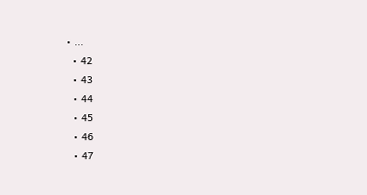• ...
  • 42
  • 43
  • 44
  • 45
  • 46
  • 47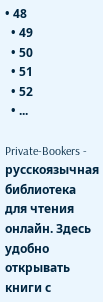• 48
  • 49
  • 50
  • 51
  • 52
  • ...

Private-Bookers - русскоязычная библиотека для чтения онлайн. Здесь удобно открывать книги с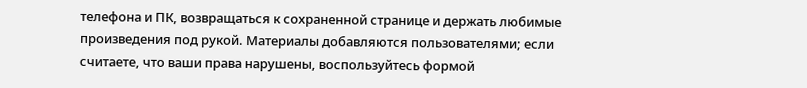телефона и ПК, возвращаться к сохраненной странице и держать любимые произведения под рукой. Материалы добавляются пользователями; если считаете, что ваши права нарушены, воспользуйтесь формой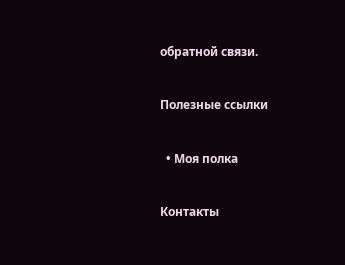обратной связи.

Полезные ссылки

  • Моя полка

Контакты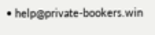• help@private-bookers.win